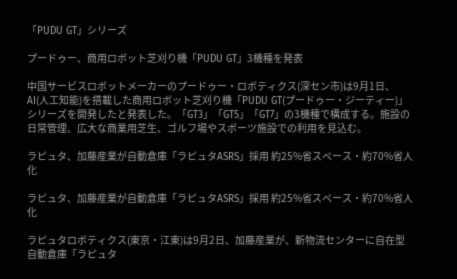「PUDU GT」シリーズ

プードゥー、商用ロボット芝刈り機「PUDU GT」3機種を発表

中国サービスロボットメーカーのプードゥー・ロボティクス(深セン市)は9月1日、AI(人工知能)を搭載した商用ロボット芝刈り機「PUDU GT(プードゥー・ジーティー)」シリーズを開発したと発表した。「GT3」「GT5」「GT7」の3機種で構成する。施設の日常管理、広大な商業用芝生、ゴルフ場やスポーツ施設での利用を見込む。

ラピュタ、加藤産業が自動倉庫「ラピュタASRS」採用 約25%省スペース・約70%省人化

ラピュタ、加藤産業が自動倉庫「ラピュタASRS」採用 約25%省スペース・約70%省人化

ラピュタロボティクス(東京・江東)は9月2日、加藤産業が、新物流センターに自在型自動倉庫「ラピュタ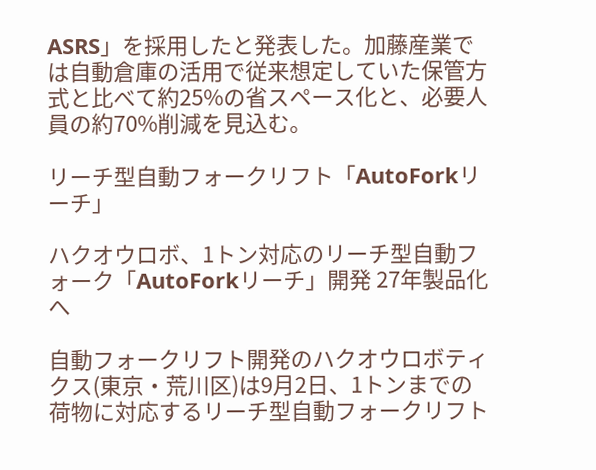ASRS」を採用したと発表した。加藤産業では自動倉庫の活用で従来想定していた保管方式と比べて約25%の省スペース化と、必要人員の約70%削減を見込む。

リーチ型自動フォークリフト「AutoForkリーチ」

ハクオウロボ、1トン対応のリーチ型自動フォーク「AutoForkリーチ」開発 27年製品化へ

自動フォークリフト開発のハクオウロボティクス(東京・荒川区)は9月2日、1トンまでの荷物に対応するリーチ型自動フォークリフト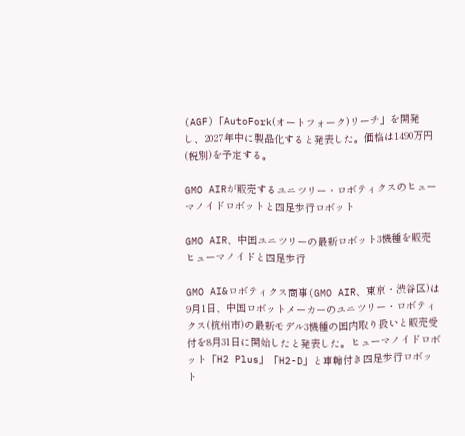(AGF)「AutoFork(オートフォーク)リーチ」を開発し、2027年中に製品化すると発表した。価格は1490万円(税別)を予定する。

GMO AIRが販売するユニツリー・ロボティクスのヒューマノイドロボットと四足歩行ロボット

GMO AIR、中国ユニツリーの最新ロボット3機種を販売 ヒューマノイドと四足歩行

GMO AI&ロボティクス商事(GMO AIR、東京・渋谷区)は9月1日、中国ロボットメーカーのユニツリー・ロボティクス(杭州市)の最新モデル3機種の国内取り扱いと販売受付を8月31日に開始したと発表した。ヒューマノイドロボット「H2 Plus」「H2-D」と車輪付き四足歩行ロボット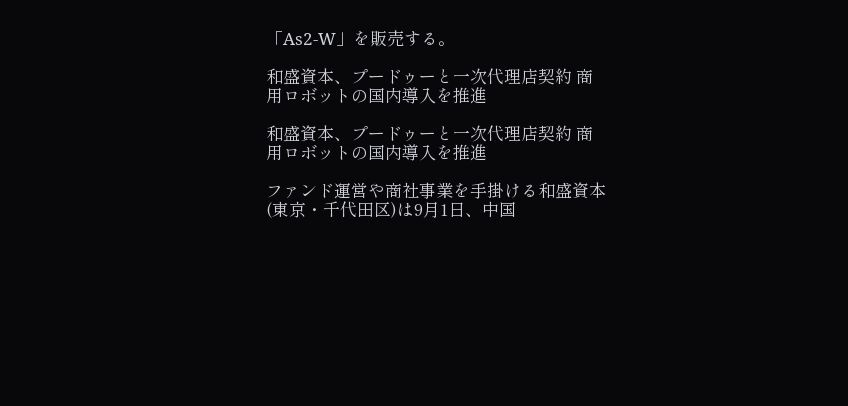「As2-W」を販売する。

和盛資本、プードゥーと一次代理店契約 商用ロボットの国内導入を推進

和盛資本、プードゥーと一次代理店契約 商用ロボットの国内導入を推進

ファンド運営や商社事業を手掛ける和盛資本(東京・千代田区)は9月1日、中国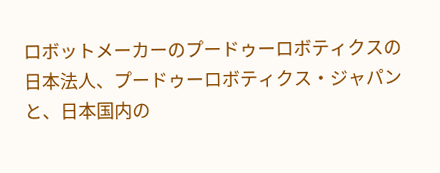ロボットメーカーのプードゥーロボティクスの日本法人、プードゥーロボティクス・ジャパンと、日本国内の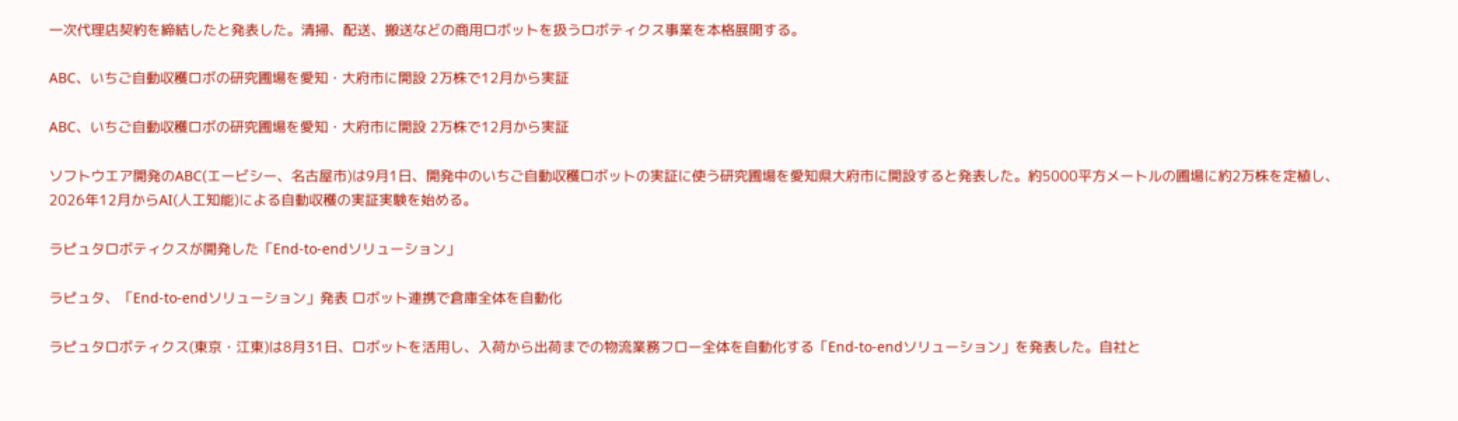一次代理店契約を締結したと発表した。清掃、配送、搬送などの商用ロボットを扱うロボティクス事業を本格展開する。

ABC、いちご自動収穫ロボの研究圃場を愛知・大府市に開設 2万株で12月から実証

ABC、いちご自動収穫ロボの研究圃場を愛知・大府市に開設 2万株で12月から実証

ソフトウエア開発のABC(エービシー、名古屋市)は9月1日、開発中のいちご自動収穫ロボットの実証に使う研究圃場を愛知県大府市に開設すると発表した。約5000平方メートルの圃場に約2万株を定植し、2026年12月からAI(人工知能)による自動収穫の実証実験を始める。

ラピュタロボティクスが開発した「End-to-endソリューション」

ラピュタ、「End-to-endソリューション」発表 ロボット連携で倉庫全体を自動化

ラピュタロボティクス(東京・江東)は8月31日、ロボットを活用し、入荷から出荷までの物流業務フロー全体を自動化する「End-to-endソリューション」を発表した。自社と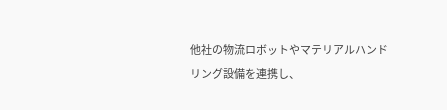他社の物流ロボットやマテリアルハンドリング設備を連携し、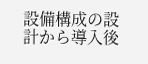設備構成の設計から導入後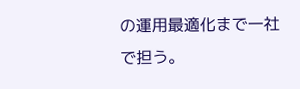の運用最適化まで一社で担う。